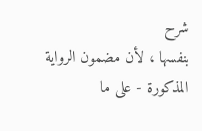شرح
بنفسها ، لأن مضمون الرواية المذكورة - على ما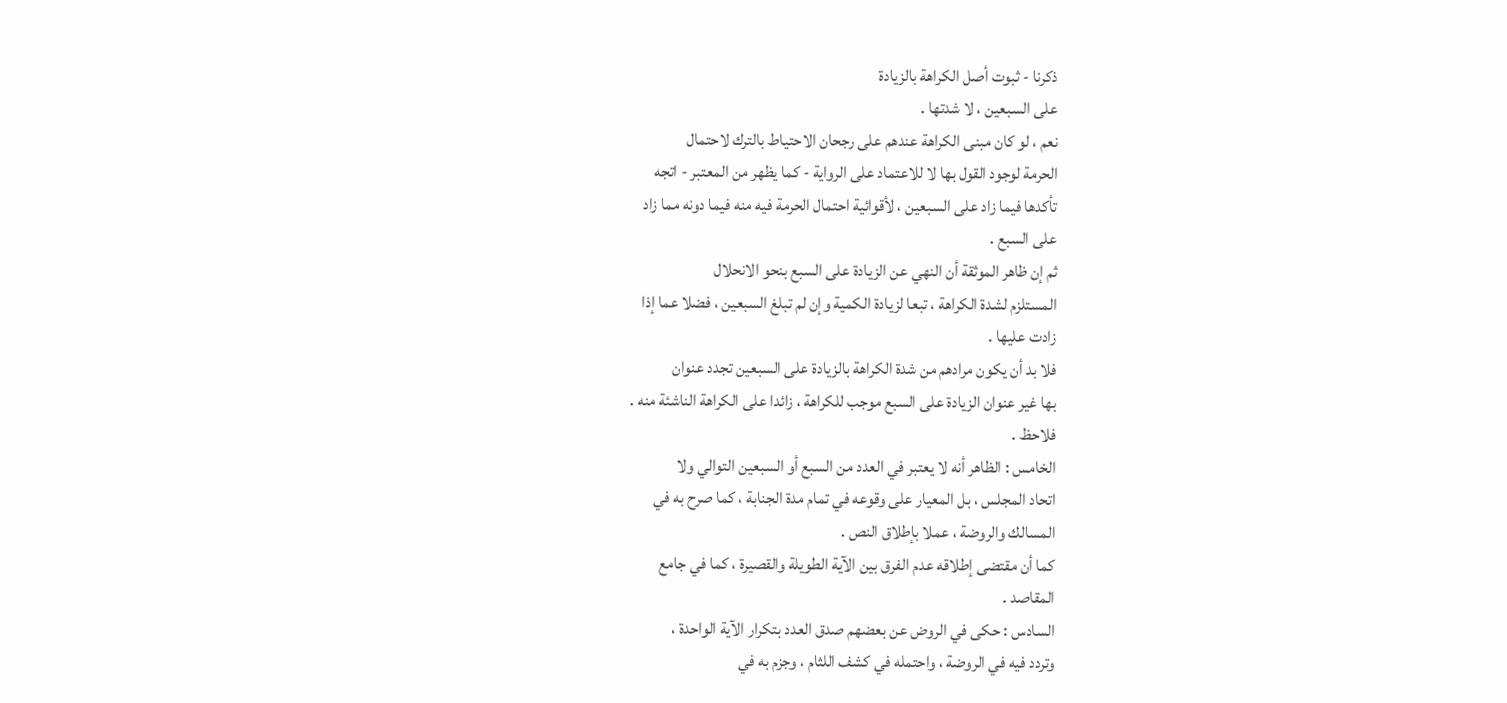ذكرنا - ثبوت أصل الكراهة بالزيادة
على السبعين ، لا شدتها .
نعم ، لو كان مبنى الكراهة عندهم على رجحان الاحتياط بالترك لاحتمال
الحرمة لوجود القول بها لا للاعتماد على الرواية - كما يظهر من المعتبر - اتجه
تأكدها فيما زاد على السبعين ، لأقوائية احتمال الحرمة فيه منه فيما دونه مما زاد
على السبع .
ثم إن ظاهر الموثقة أن النهي عن الزيادة على السبع بنحو الانحلال
المستلزم لشدة الكراهة ، تبعا لزيادة الكمية وإن لم تبلغ السبعين ، فضلا عما إذا
زادت عليها .
فلا بد أن يكون مرادهم من شدة الكراهة بالزيادة على السبعين تجدد عنوان
بها غير عنوان الزيادة على السبع موجب للكراهة ، زائدا على الكراهة الناشئة منه .
فلاحظ .
الخامس : الظاهر أنه لا يعتبر في العدد من السبع أو السبعين التوالي ولا
اتحاد المجلس ، بل المعيار على وقوعه في تمام مدة الجنابة ، كما صرح به في
المسالك والروضة ، عملا بإطلاق النص .
كما أن مقتضى إطلاقه عدم الفرق بين الآية الطويلة والقصيرة ، كما في جامع
المقاصد .
السادس : حكى في الروض عن بعضهم صدق العدد بتكرار الآية الواحدة ،
وتردد فيه في الروضة ، واحتمله في كشف اللثام ، وجزم به في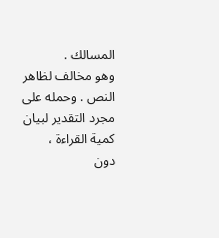المسالك .
وهو مخالف لظاهر النص . وحمله على مجرد التقدير لبيان كمية القراءة ،
دون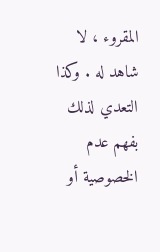المقروء ، لا شاهد له . وكذا التعدي لذلك بفهم عدم الخصوصية أو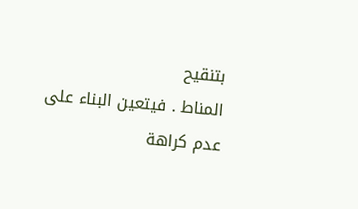بتنقيح
المناط . فيتعين البناء على عدم كراهة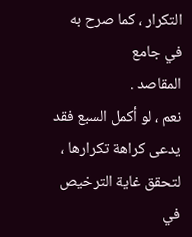التكرار ، كما صرح به في جامع
المقاصد .
نعم ، لو أكمل السبع فقد يدعى كراهة تكرارها ، لتحقق غاية الترخيص في